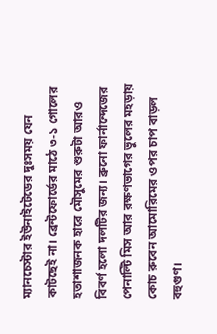ম্যানচেস্টার ইউনাইটেডের দুঃসময় যেন কাটছেই না। ব্রেন্টফোর্ডের মাঠে ৩-১ গোলের হতাশাজনক হারে মৌসুমের শুরুটা আরও বিবর্ণ হলো দলটির জন্য। ব্রুনো ফার্নান্দেজের পেনাল্টি মিস আর রক্ষণভাগের ভুলের মহড়ায় কোচ রুবেন আমোরিমের ওপর চাপ বাড়ল বহুগুণ।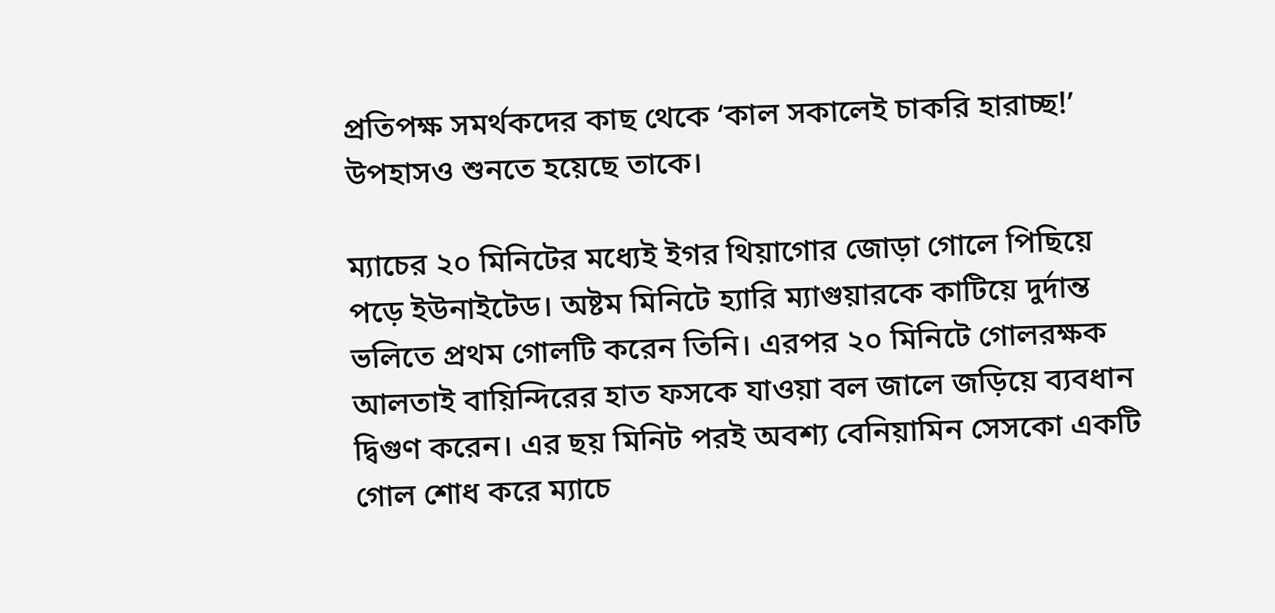প্রতিপক্ষ সমর্থকদের কাছ থেকে ‘কাল সকালেই চাকরি হারাচ্ছ!’ উপহাসও শুনতে হয়েছে তাকে।

ম্যাচের ২০ মিনিটের মধ্যেই ইগর থিয়াগোর জোড়া গোলে পিছিয়ে পড়ে ইউনাইটেড। অষ্টম মিনিটে হ্যারি ম্যাগুয়ারকে কাটিয়ে দুর্দান্ত ভলিতে প্রথম গোলটি করেন তিনি। এরপর ২০ মিনিটে গোলরক্ষক আলতাই বায়িন্দিরের হাত ফসকে যাওয়া বল জালে জড়িয়ে ব্যবধান দ্বিগুণ করেন। এর ছয় মিনিট পরই অবশ্য বেনিয়ামিন সেসকো একটি গোল শোধ করে ম্যাচে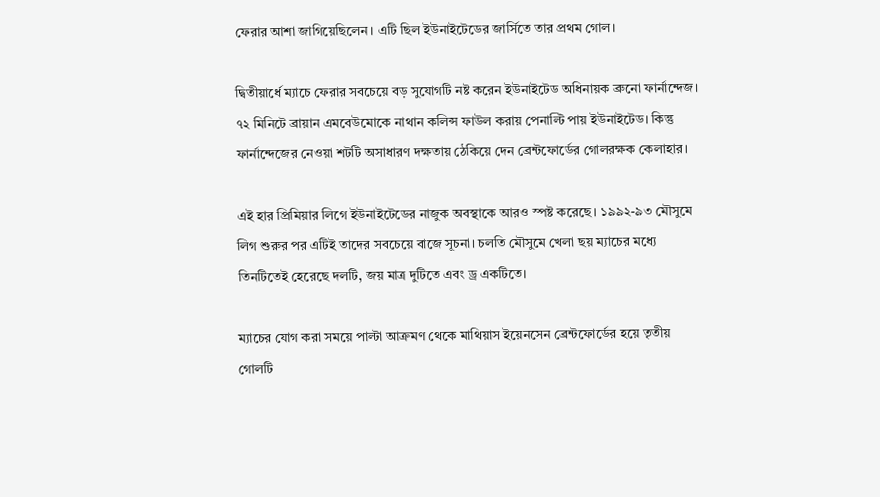ফেরার আশা জাগিয়েছিলেন। এটি ছিল ইউনাইটেডের জার্সিতে তার প্রথম গোল।

দ্বিতীয়ার্ধে ম্যাচে ফেরার সবচেয়ে বড় সুযোগটি নষ্ট করেন ইউনাইটেড অধিনায়ক ব্রুনো ফার্নান্দেজ। ৭২ মিনিটে ব্রায়ান এমবেউমোকে নাথান কলিন্স ফাউল করায় পেনাল্টি পায় ইউনাইটেড। কিন্তু ফার্নান্দেজের নেওয়া শটটি অসাধারণ দক্ষতায় ঠেকিয়ে দেন ব্রেন্টফোর্ডের গোলরক্ষক কেলাহার।

এই হার প্রিমিয়ার লিগে ইউনাইটেডের নাজুক অবস্থাকে আরও স্পষ্ট করেছে। ১৯৯২-৯৩ মৌসুমে লিগ শুরুর পর এটিই তাদের সবচেয়ে বাজে সূচনা। চলতি মৌসুমে খেলা ছয় ম্যাচের মধ্যে তিনটিতেই হেরেছে দলটি, জয় মাত্র দুটিতে এবং ড্র একটিতে।

ম্যাচের যোগ করা সময়ে পাল্টা আক্রমণ থেকে মাথিয়াস ইয়েনসেন ব্রেন্টফোর্ডের হয়ে তৃতীয় গোলটি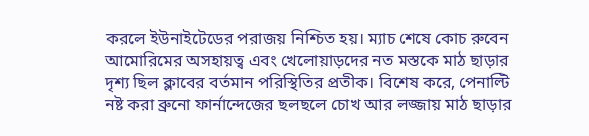করলে ইউনাইটেডের পরাজয় নিশ্চিত হয়। ম্যাচ শেষে কোচ রুবেন আমোরিমের অসহায়ত্ব এবং খেলোয়াড়দের নত মস্তকে মাঠ ছাড়ার দৃশ্য ছিল ক্লাবের বর্তমান পরিস্থিতির প্রতীক। বিশেষ করে, পেনাল্টি নষ্ট করা ব্রুনো ফার্নান্দেজের ছলছলে চোখ আর লজ্জায় মাঠ ছাড়ার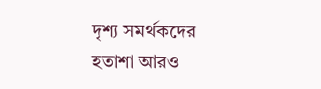দৃশ্য সমর্থকদের হতাশা আরও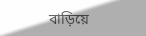বাড়িয়ে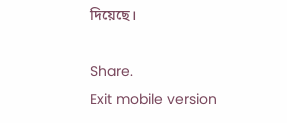দিয়েছে।

Share.
Exit mobile version